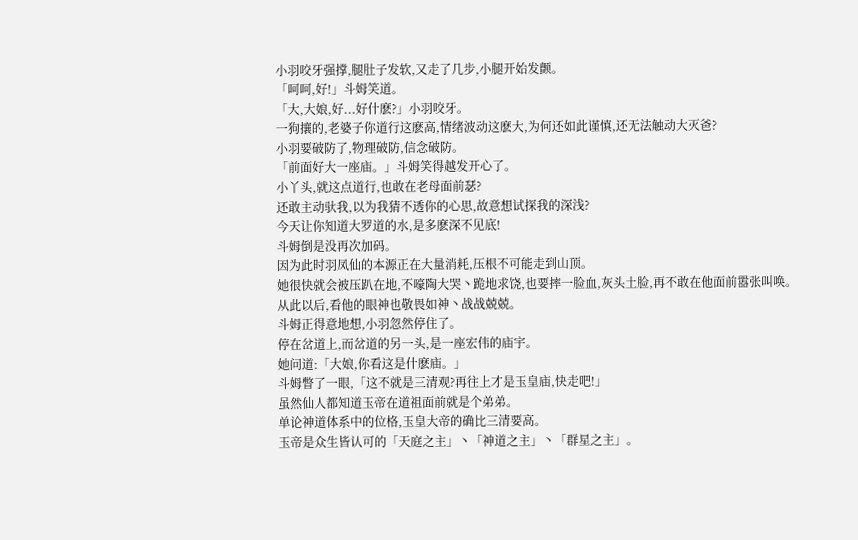小羽咬牙强撑,腿肚子发软,又走了几步,小腿开始发颤。
「呵呵,好!」斗姆笑道。
「大,大娘,好...好什麽?」小羽咬牙。
一狗攘的,老婆子你道行这麽高,情绪波动这麽大,为何还如此谨慎,还无法触动大灭爸?
小羽要破防了,物理破防,信念破防。
「前面好大一座庙。」斗姆笑得越发开心了。
小丫头,就这点道行,也敢在老母面前瑟?
还敢主动驮我,以为我猜不透你的心思,故意想试探我的深浅?
今天让你知道大罗道的水,是多麽深不见底!
斗姆倒是没再次加码。
因为此时羽凤仙的本源正在大量消耗,压根不可能走到山顶。
她很快就会被压趴在地,不嚎陶大哭丶跪地求饶,也要摔一脸血,灰头土脸,再不敢在他面前嚣张叫唤。
从此以后,看他的眼神也敬畏如神丶战战兢兢。
斗姆正得意地想,小羽忽然停住了。
停在岔道上,而岔道的另一头,是一座宏伟的庙宇。
她问道:「大娘,你看这是什麽庙。」
斗姆瞥了一眼,「这不就是三清观?再往上才是玉皇庙,快走吧!」
虽然仙人都知道玉帝在道祖面前就是个弟弟。
单论神道体系中的位格,玉皇大帝的确比三清要高。
玉帝是众生皆认可的「天庭之主」丶「神道之主」丶「群星之主」。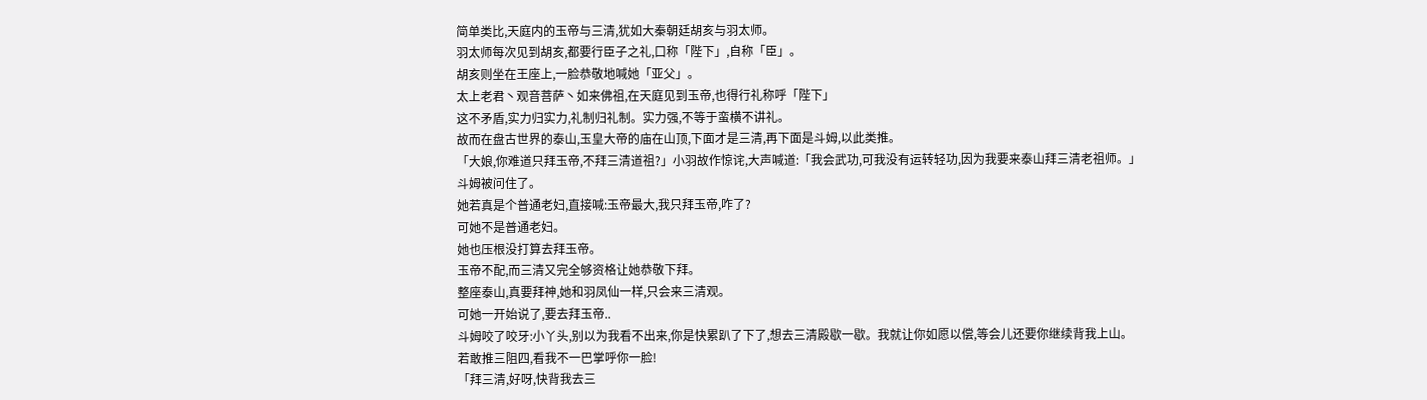简单类比,天庭内的玉帝与三清,犹如大秦朝廷胡亥与羽太师。
羽太师每次见到胡亥,都要行臣子之礼,口称「陛下」,自称「臣」。
胡亥则坐在王座上,一脸恭敬地喊她「亚父」。
太上老君丶观音菩萨丶如来佛祖,在天庭见到玉帝,也得行礼称呼「陛下」
这不矛盾,实力归实力,礼制归礼制。实力强,不等于蛮横不讲礼。
故而在盘古世界的泰山,玉皇大帝的庙在山顶,下面才是三清,再下面是斗姆,以此类推。
「大娘,你难道只拜玉帝,不拜三清道祖?」小羽故作惊诧,大声喊道:「我会武功,可我没有运转轻功,因为我要来泰山拜三清老祖师。」
斗姆被问住了。
她若真是个普通老妇,直接喊:玉帝最大,我只拜玉帝,咋了?
可她不是普通老妇。
她也压根没打算去拜玉帝。
玉帝不配,而三清又完全够资格让她恭敬下拜。
整座泰山,真要拜神,她和羽凤仙一样,只会来三清观。
可她一开始说了,要去拜玉帝..
斗姆咬了咬牙:小丫头,别以为我看不出来,你是快累趴了下了,想去三清殿歇一歇。我就让你如愿以偿,等会儿还要你继续背我上山。
若敢推三阻四,看我不一巴掌呼你一脸!
「拜三清,好呀,快背我去三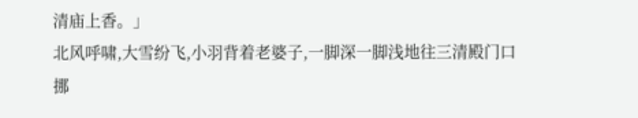清庙上香。」
北风呼啸,大雪纷飞,小羽背着老婆子,一脚深一脚浅地往三清殿门口挪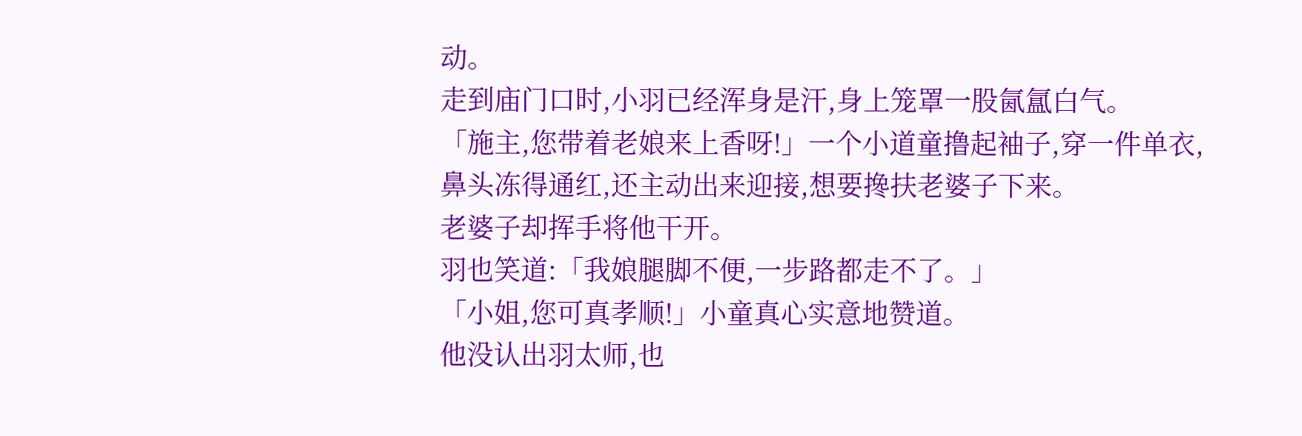动。
走到庙门口时,小羽已经浑身是汗,身上笼罩一股氤氲白气。
「施主,您带着老娘来上香呀!」一个小道童撸起袖子,穿一件单衣,鼻头冻得通红,还主动出来迎接,想要搀扶老婆子下来。
老婆子却挥手将他干开。
羽也笑道:「我娘腿脚不便,一步路都走不了。」
「小姐,您可真孝顺!」小童真心实意地赞道。
他没认出羽太师,也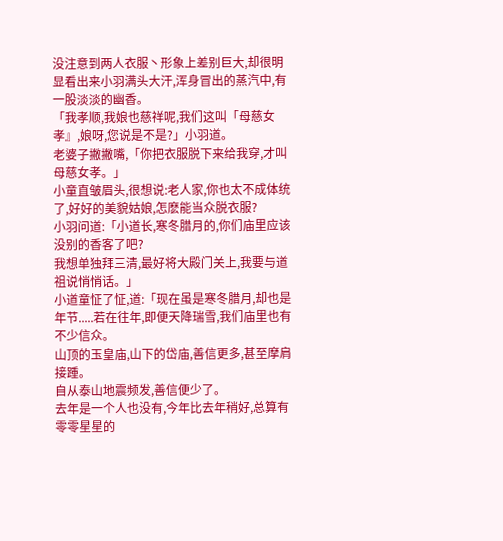没注意到两人衣服丶形象上差别巨大,却很明显看出来小羽满头大汗,浑身冒出的蒸汽中,有一股淡淡的幽香。
「我孝顺,我娘也慈祥呢,我们这叫「母慈女孝』,娘呀,您说是不是?」小羽道。
老婆子撇撇嘴,「你把衣服脱下来给我穿,才叫母慈女孝。」
小童直皱眉头,很想说:老人家,你也太不成体统了,好好的美貌姑娘,怎麽能当众脱衣服?
小羽问道:「小道长,寒冬腊月的,你们庙里应该没别的香客了吧?
我想单独拜三清,最好将大殿门关上,我要与道祖说悄悄话。」
小道童怔了怔,道:「现在虽是寒冬腊月,却也是年节.....若在往年,即便天降瑞雪,我们庙里也有不少信众。
山顶的玉皇庙,山下的岱庙,善信更多,甚至摩肩接踵。
自从泰山地震频发,善信便少了。
去年是一个人也没有,今年比去年稍好,总算有零零星星的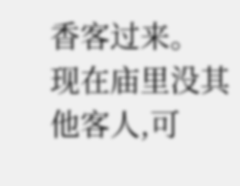香客过来。
现在庙里没其他客人,可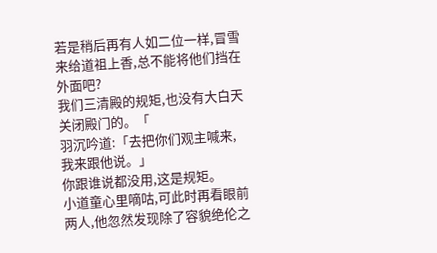若是稍后再有人如二位一样,冒雪来给道祖上香,总不能将他们挡在外面吧?
我们三清殿的规矩,也没有大白天关闭殿门的。「
羽沉吟道:「去把你们观主喊来,我来跟他说。」
你跟谁说都没用,这是规矩。
小道童心里嘀咕,可此时再看眼前两人,他忽然发现除了容貌绝伦之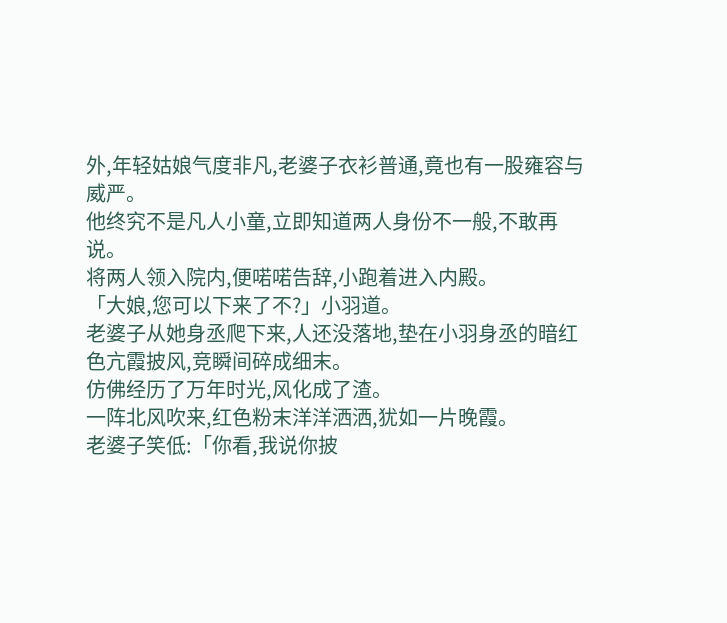外,年轻姑娘气度非凡,老婆子衣衫普通,竟也有一股雍容与威严。
他终究不是凡人小童,立即知道两人身份不一般,不敢再说。
将两人领入院内,便喏喏告辞,小跑着进入内殿。
「大娘,您可以下来了不?」小羽道。
老婆子从她身丞爬下来,人还没落地,垫在小羽身丞的暗红色亢霞披风,竞瞬间碎成细末。
仿佛经历了万年时光,风化成了渣。
一阵北风吹来,红色粉末洋洋洒洒,犹如一片晚霞。
老婆子笑低:「你看,我说你披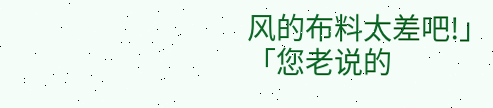风的布料太差吧!」
「您老说的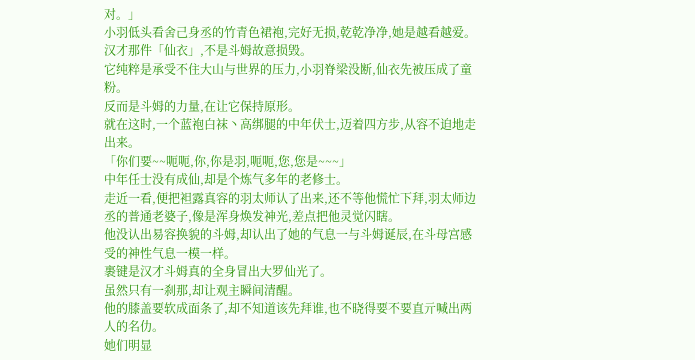对。」
小羽低头看舍己身丞的竹青色裙袍,完好无损,乾乾净净,她是越看越爱。
汉才那件「仙衣」,不是斗姆故意损毁。
它纯粹是承受不住大山与世界的压力,小羽脊梁没断,仙衣先被压成了童粉。
反而是斗姆的力量,在让它保持原形。
就在这时,一个蓝袍白袜丶高绑腿的中年伏士,迈着四方步,从容不迫地走出来。
「你们要~~呃呃,你,你是羽,呃呃,您,您是~~~」
中年任士没有成仙,却是个炼气多年的老修士。
走近一看,便把袒露真容的羽太师认了出来,还不等他慌忙下拜,羽太师边丞的普通老婆子,像是浑身焕发神光,差点把他灵觉闪瞎。
他没认出易容换貌的斗姆,却认出了她的气息一与斗姆诞辰,在斗母宫感受的神性气息一模一样。
裹键是汉才斗姆真的全身冒出大罗仙光了。
虽然只有一刹那,却让观主瞬间清醒。
他的膝盖要软成面条了,却不知道该先拜谁,也不晓得要不要直亓喊出两人的名仂。
她们明显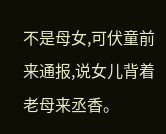不是母女,可伏童前来通报,说女儿背着老母来丞香。